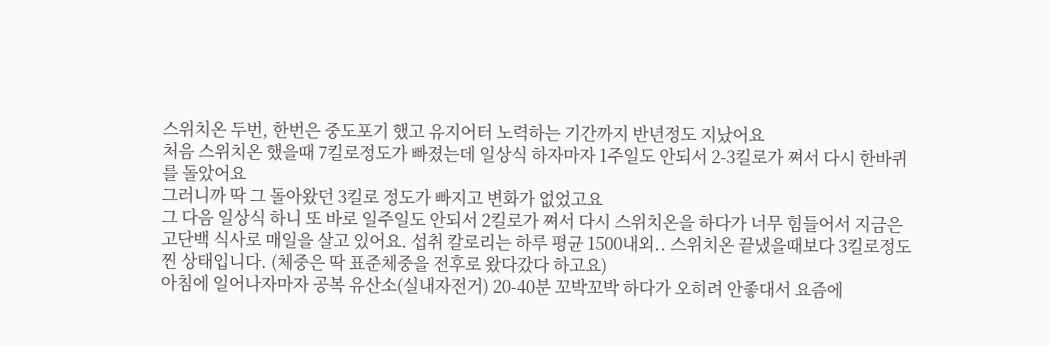스위치온 두번, 한번은 중도포기 했고 유지어터 노력하는 기간까지 반년정도 지났어요
처음 스위치온 했을때 7킬로정도가 빠졌는데 일상식 하자마자 1주일도 안되서 2-3킬로가 쪄서 다시 한바퀴를 돌았어요
그러니까 딱 그 돌아왔던 3킬로 정도가 빠지고 변화가 없었고요
그 다음 일상식 하니 또 바로 일주일도 안되서 2킬로가 쪄서 다시 스위치온을 하다가 너무 힘들어서 지금은 고단백 식사로 매일을 살고 있어요. 섭취 칼로리는 하루 평균 1500내외.. 스위치온 끝냈을때보다 3킬로정도 찐 상태입니다. (체중은 딱 표준체중을 전후로 왔다갔다 하고요)
아침에 일어나자마자 공복 유산소(실내자전거) 20-40분 꼬박꼬박 하다가 오히려 안좋대서 요즘에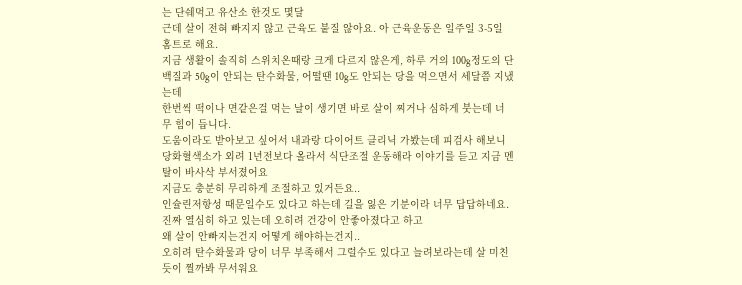는 단쉐먹고 유산소 한것도 몇달
근데 살이 전혀 빠지지 않고 근육도 붙질 않아요. 아 근육운동은 일주일 3-5일 홈트로 해요.
지금 생활이 솔직히 스위치온때랑 크게 다르지 않은게, 하루 거의 100g정도의 단백질과 50g이 안되는 탄수화물, 어떨땐 10g도 안되는 당을 먹으면서 세달쯤 지냈는데
한번씩 떡이나 면같은걸 먹는 날이 생기면 바로 살이 찌거나 심하게 붓는데 너무 힘이 듭니다.
도움이라도 받아보고 싶어서 내과랑 다이어트 클리닉 가봤는데 피검사 해보니 당화혈색소가 외려 1년전보다 올라서 식단조절 운동해라 이야기를 듣고 지금 멘탈이 바사삭 부서졌어요
지금도 충분히 무리하게 조절하고 있거든요..
인슐린저항성 때문일수도 있다고 하는데 길을 잃은 기분이라 너무 답답하네요. 진짜 열심히 하고 있는데 오히려 건강이 안좋아졌다고 하고
왜 살이 안빠지는건지 어떻게 해야하는건지..
오히려 탄수화물과 당이 너무 부족해서 그럴수도 있다고 늘려보라는데 살 미친듯이 찔까봐 무서워요